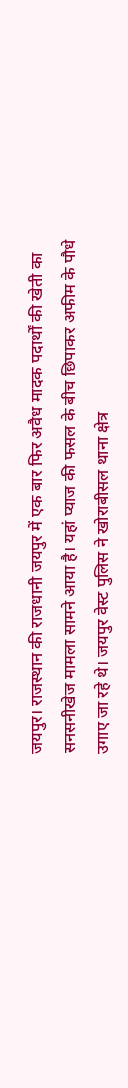जयपुर। राजस्थान की राजधानी जयपुर में एक बार फिर अवैध मादक पदार्थों की खेती का सनसनीखेज मामला सामने आया है। यहां प्याज की फसल के बीच छिपाकर अफीम के पौधे उगाए जा रहे थे। जयपुर वेस्ट पुलिस ने खोराबीसल थाना क्षेत्र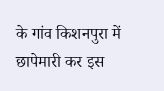के गांव किशनपुरा में छापेमारी कर इस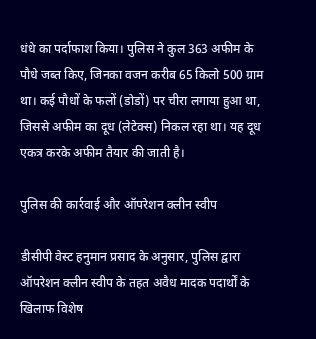धंधे का पर्दाफाश किया। पुलिस ने कुल 363 अफीम के पौधे जब्त किए, जिनका वजन करीब 65 किलो 500 ग्राम था। कई पौधों के फलों (डोडों) पर चीरा लगाया हुआ था, जिससे अफीम का दूध (लेटेक्स) निकल रहा था। यह दूध एकत्र करके अफीम तैयार की जाती है।

पुलिस की कार्रवाई और ऑपरेशन क्लीन स्वीप

डीसीपी वेस्ट हनुमान प्रसाद के अनुसार, पुलिस द्वारा ऑपरेशन क्लीन स्वीप के तहत अवैध मादक पदार्थों के खिलाफ विशेष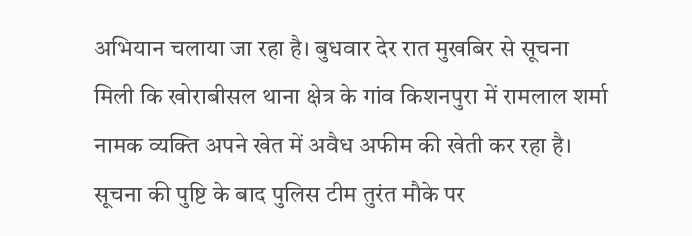अभियान चलाया जा रहा है। बुधवार देर रात मुखबिर से सूचना मिली कि खोराबीसल थाना क्षेत्र के गांव किशनपुरा में रामलाल शर्मा नामक व्यक्ति अपने खेत में अवैध अफीम की खेती कर रहा है। सूचना की पुष्टि के बाद पुलिस टीम तुरंत मौके पर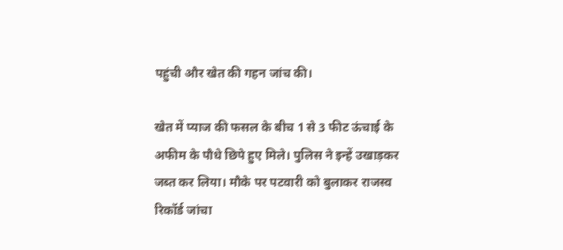पहुंची और खेत की गहन जांच की।

खेत में प्याज की फसल के बीच 1 से 3 फीट ऊंचाई के अफीम के पौधे छिपे हुए मिले। पुलिस ने इन्हें उखाड़कर जब्त कर लिया। मौके पर पटवारी को बुलाकर राजस्व रिकॉर्ड जांचा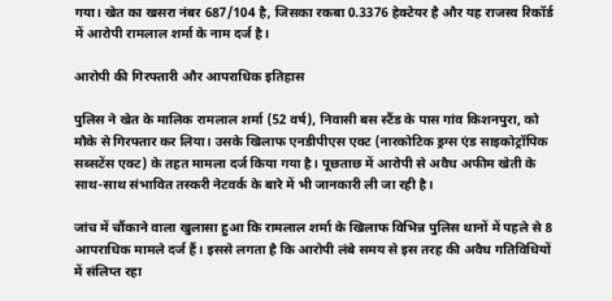गया। खेत का खसरा नंबर 687/104 है, जिसका रकबा 0.3376 हेक्टेयर है और यह राजस्व रिकॉर्ड में आरोपी रामलाल शर्मा के नाम दर्ज है।

आरोपी की गिरफ्तारी और आपराधिक इतिहास

पुलिस ने खेत के मालिक रामलाल शर्मा (52 वर्ष), निवासी बस स्टैंड के पास गांव किशनपुरा, को मौके से गिरफ्तार कर लिया। उसके खिलाफ एनडीपीएस एक्ट (नारकोटिक ड्रग्स एंड साइकोट्रॉपिक सब्सटेंस एक्ट) के तहत मामला दर्ज किया गया है। पूछताछ में आरोपी से अवैध अफीम खेती के साथ-साथ संभावित तस्करी नेटवर्क के बारे में भी जानकारी ली जा रही है।

जांच में चौंकाने वाला खुलासा हुआ कि रामलाल शर्मा के खिलाफ विभिन्न पुलिस थानों में पहले से 8 आपराधिक मामले दर्ज हैं। इससे लगता है कि आरोपी लंबे समय से इस तरह की अवैध गतिविधियों में संलिप्त रहा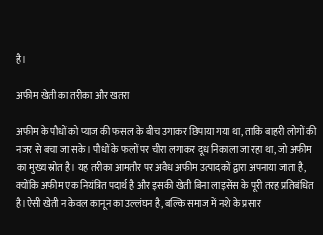है।

अफीम खेती का तरीका और खतरा

अफीम के पौधों को प्याज की फसल के बीच उगाकर छिपाया गया था, ताकि बाहरी लोगों की नजर से बचा जा सके। पौधों के फलों पर चीरा लगाकर दूध निकाला जा रहा था, जो अफीम का मुख्य स्रोत है। यह तरीका आमतौर पर अवैध अफीम उत्पादकों द्वारा अपनाया जाता है, क्योंकि अफीम एक नियंत्रित पदार्थ है और इसकी खेती बिना लाइसेंस के पूरी तरह प्रतिबंधित है।ऐसी खेती न केवल कानून का उल्लंघन है, बल्कि समाज में नशे के प्रसार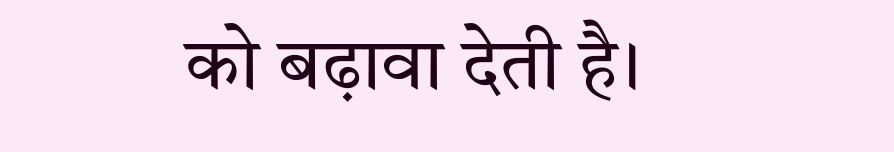को बढ़ावा देती है।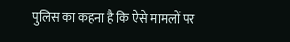पुलिस का कहना है कि ऐसे मामलों पर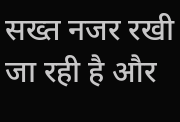सख्त नजर रखी जा रही है और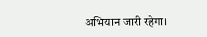अभियान जारी रहेगा।